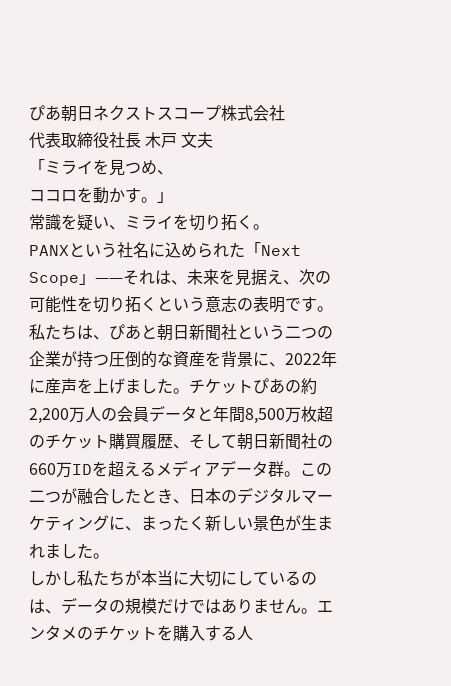ぴあ朝日ネクストスコープ株式会社
代表取締役社長 木戸 文夫
「ミライを見つめ、
ココロを動かす。」
常識を疑い、ミライを切り拓く。
PANXという社名に込められた「Next Scope」——それは、未来を見据え、次の可能性を切り拓くという意志の表明です。私たちは、ぴあと朝日新聞社という二つの企業が持つ圧倒的な資産を背景に、2022年に産声を上げました。チケットぴあの約2,200万人の会員データと年間8,500万枚超のチケット購買履歴、そして朝日新聞社の660万IDを超えるメディアデータ群。この二つが融合したとき、日本のデジタルマーケティングに、まったく新しい景色が生まれました。
しかし私たちが本当に大切にしているのは、データの規模だけではありません。エンタメのチケットを購入する人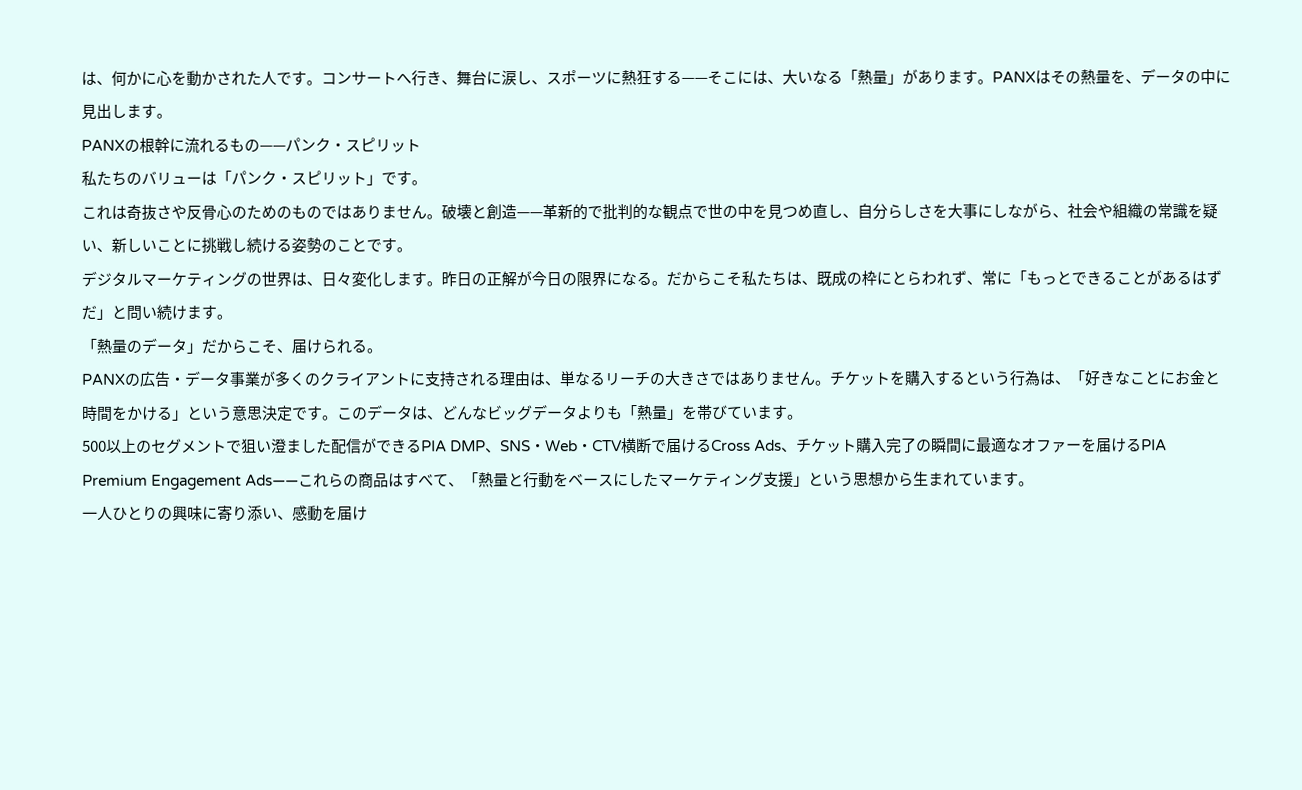は、何かに心を動かされた人です。コンサートへ行き、舞台に涙し、スポーツに熱狂する——そこには、大いなる「熱量」があります。PANXはその熱量を、データの中に見出します。
PANXの根幹に流れるもの——パンク・スピリット
私たちのバリューは「パンク・スピリット」です。
これは奇抜さや反骨心のためのものではありません。破壊と創造——革新的で批判的な観点で世の中を見つめ直し、自分らしさを大事にしながら、社会や組織の常識を疑い、新しいことに挑戦し続ける姿勢のことです。
デジタルマーケティングの世界は、日々変化します。昨日の正解が今日の限界になる。だからこそ私たちは、既成の枠にとらわれず、常に「もっとできることがあるはずだ」と問い続けます。
「熱量のデータ」だからこそ、届けられる。
PANXの広告・データ事業が多くのクライアントに支持される理由は、単なるリーチの大きさではありません。チケットを購入するという行為は、「好きなことにお金と時間をかける」という意思決定です。このデータは、どんなビッグデータよりも「熱量」を帯びています。
500以上のセグメントで狙い澄ました配信ができるPIA DMP、SNS・Web・CTV横断で届けるCross Ads、チケット購入完了の瞬間に最適なオファーを届けるPIA Premium Engagement Ads——これらの商品はすべて、「熱量と行動をベースにしたマーケティング支援」という思想から生まれています。
一人ひとりの興味に寄り添い、感動を届け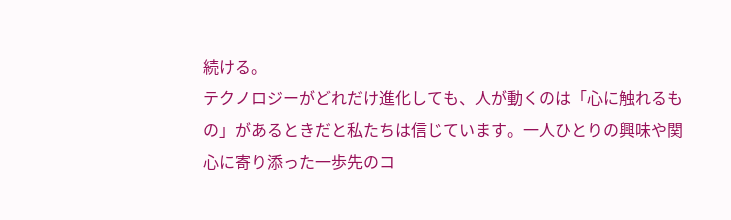続ける。
テクノロジーがどれだけ進化しても、人が動くのは「心に触れるもの」があるときだと私たちは信じています。一人ひとりの興味や関心に寄り添った一歩先のコ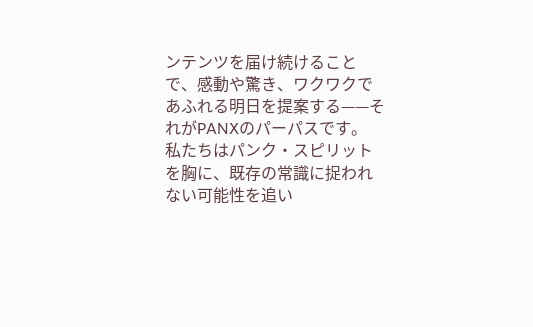ンテンツを届け続けることで、感動や驚き、ワクワクであふれる明日を提案する——それがPANXのパーパスです。
私たちはパンク・スピリットを胸に、既存の常識に捉われない可能性を追い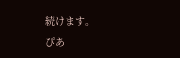続けます。
ぴあ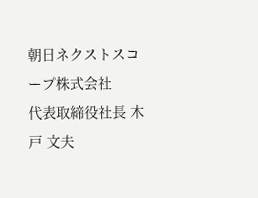朝日ネクストスコープ株式会社
代表取締役社長 木戸 文夫